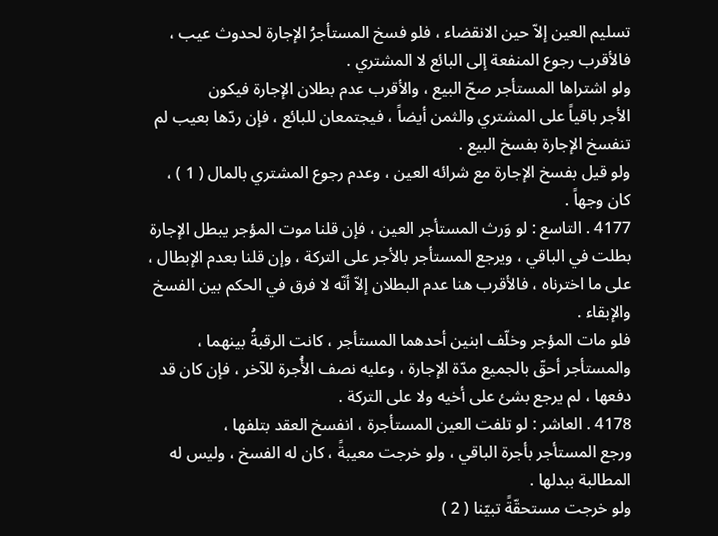تسليم العين إلاّ حين الانقضاء ، فلو فسخ المستأجرُ الإجارة لحدوث عيب ،
فالأقرب رجوع المنفعة إلى البائع لا المشتري .
ولو اشتراها المستأجر صحّ البيع ، والأقرب عدم بطلان الإجارة فيكون
الأجر باقياً على المشتري والثمن أيضاً ، فيجتمعان للبائع ، فإن ردّها بعيب لم
تنفسخ الإجارة بفسخ البيع .
ولو قيل بفسخ الإجارة مع شرائه العين ، وعدم رجوع المشتري بالمال ( 1 ) ،
كان وجهاً .
4177 . التاسع : لو وَرث المستأجر العين ، فإن قلنا موت المؤجر يبطل الإجارة
بطلت في الباقي ، ويرجع المستأجر بالأجر على التركة ، وإن قلنا بعدم الإبطال ،
على ما اخترناه ، فالأقرب هنا عدم البطلان إلاّ أنّه لا فرق في الحكم بين الفسخ
والإبقاء .
فلو مات المؤجر وخلّف ابنين أحدهما المستأجر ، كانت الرقبةُ بينهما ،
والمستأجر أحقّ بالجميع مدّة الإجارة ، وعليه نصف الأُجرة للآخر ، فإن كان قد
دفعها ، لم يرجع بشئ على أخيه ولا على التركة .
4178 . العاشر : لو تلفت العين المستأجرة ، انفسخ العقد بتلفها ،
ورجع المستأجر بأجرة الباقي ، ولو خرجت معيبةً ، كان له الفسخ ، وليس له
المطالبة ببدلها .
ولو خرجت مستحقّةً تبيّنا ( 2 )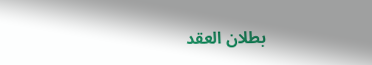بطلان العقد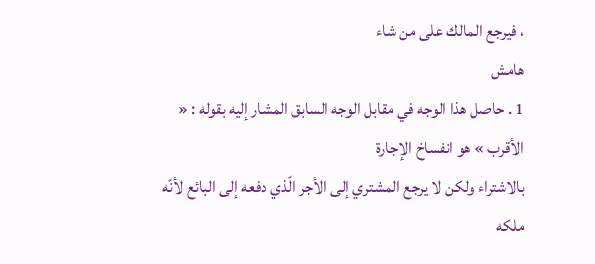، فيرجع المالك على من شاء
هامش
1 . حاصل هذا الوجه في مقابل الوجه السابق المشار إليه بقوله : « الأقرب » هو انفساخ الإجارة
بالاشتراء ولكن لا يرجع المشتري إلى الأجر الّذي دفعه إلى البائع لأنّه ملكه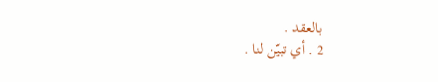بالعقد .
2 . أي تبيّن لنا .